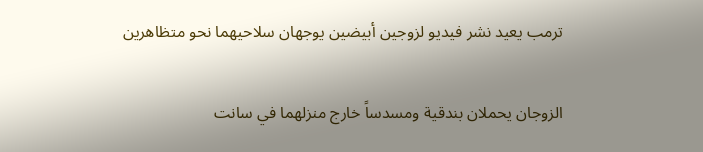ترمب يعيد نشر فيديو لزوجين أبيضين يوجهان سلاحيهما نحو متظاهرين

الزوجان يحملان بندقية ومسدساً خارج منزلهما في سانت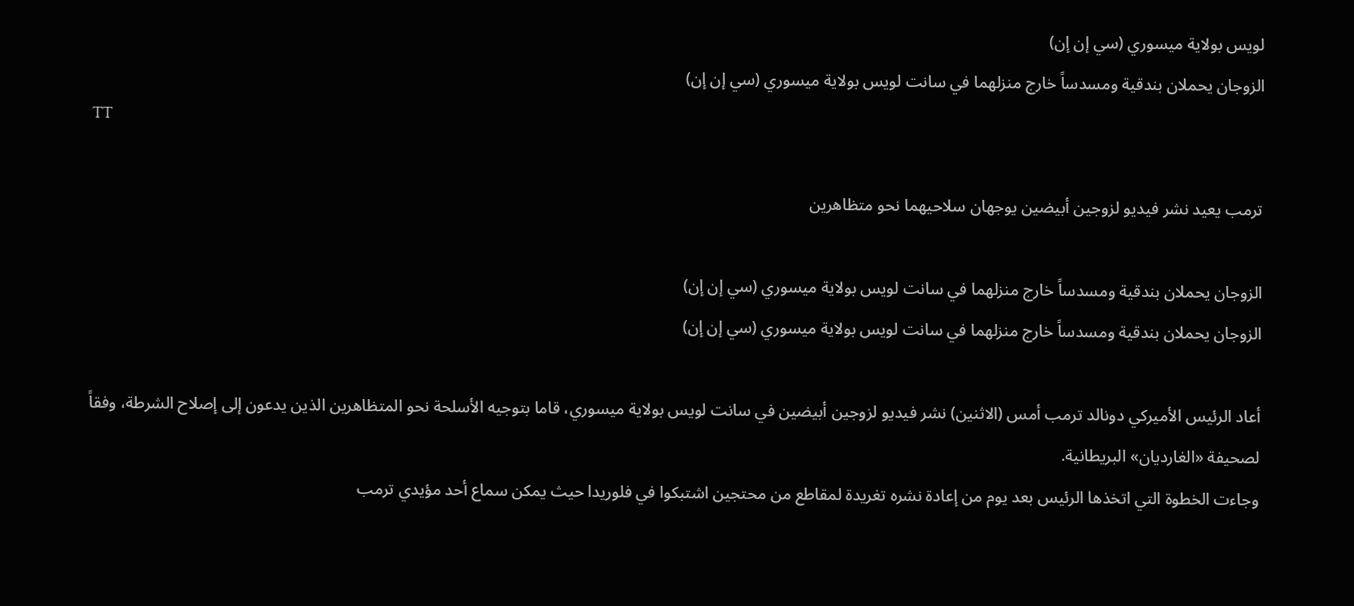لويس بولاية ميسوري (سي إن إن)
الزوجان يحملان بندقية ومسدساً خارج منزلهما في سانت لويس بولاية ميسوري (سي إن إن)
TT

ترمب يعيد نشر فيديو لزوجين أبيضين يوجهان سلاحيهما نحو متظاهرين

الزوجان يحملان بندقية ومسدساً خارج منزلهما في سانت لويس بولاية ميسوري (سي إن إن)
الزوجان يحملان بندقية ومسدساً خارج منزلهما في سانت لويس بولاية ميسوري (سي إن إن)

أعاد الرئيس الأميركي دونالد ترمب أمس (الاثنين) نشر فيديو لزوجين أبيضين في سانت لويس بولاية ميسوري، قاما بتوجيه الأسلحة نحو المتظاهرين الذين يدعون إلى إصلاح الشرطة، وفقاً لصحيفة «الغارديان» البريطانية.
وجاءت الخطوة التي اتخذها الرئيس بعد يوم من إعادة نشره تغريدة لمقاطع من محتجين اشتبكوا في فلوريدا حيث يمكن سماع أحد مؤيدي ترمب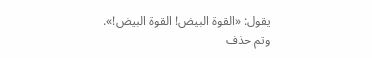يقول: «القوة البيض! القوة البيض!».
وتم حذف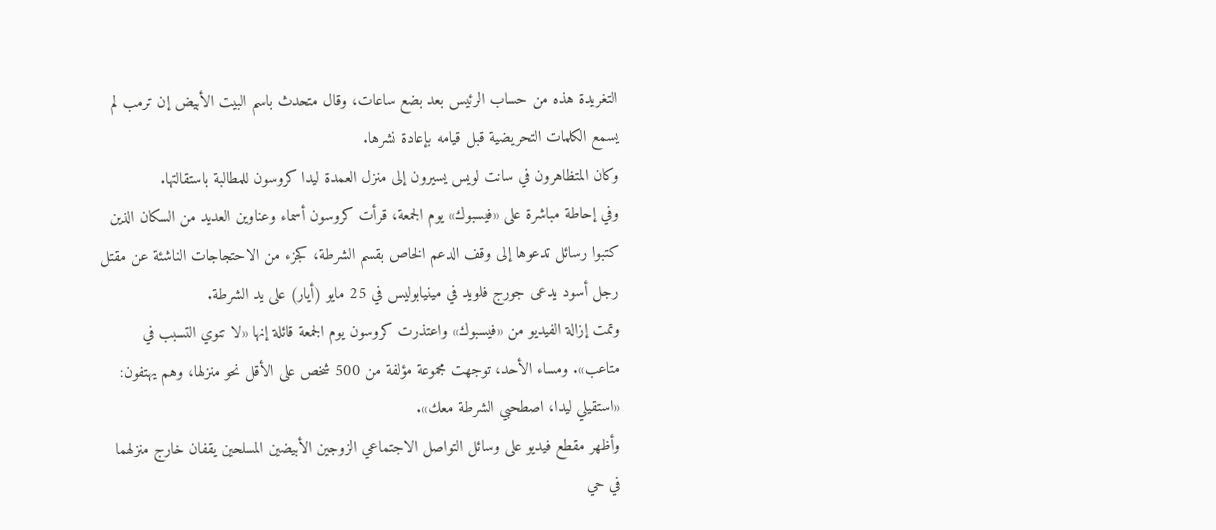التغريدة هذه من حساب الرئيس بعد بضع ساعات، وقال متحدث باسم البيت الأبيض إن ترمب لم يسمع الكلمات التحريضية قبل قيامه بإعادة نشرها.
وكان المتظاهرون في سانت لويس يسيرون إلى منزل العمدة ليدا كروسون للمطالبة باستقالتها.
وفي إحاطة مباشرة على «فيسبوك» يوم الجمعة، قرأت كروسون أسماء وعناوين العديد من السكان الذين كتبوا رسائل تدعوها إلى وقف الدعم الخاص بقسم الشرطة، كجزء من الاحتجاجات الناشئة عن مقتل رجل أسود يدعى جورج فلويد في مينيابوليس في 25 مايو (أيار) على يد الشرطة.
وتمت إزالة الفيديو من «فيسبوك» واعتذرت كروسون يوم الجمعة قائلة إنها «لا تنوي التسبب في متاعب». ومساء الأحد، توجهت مجموعة مؤلفة من 500 شخص على الأقل نحو منزلها، وهم يهتفون: «استقيلي ليدا، اصطحبي الشرطة معك».
وأظهر مقطع فيديو على وسائل التواصل الاجتماعي الزوجين الأبيضين المسلحين يقفان خارج منزلهما في حي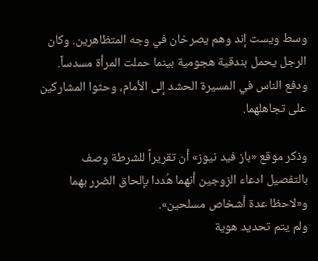وسط ويست إند وهم يصرخان في وجه المتظاهرين. وكان الرجل يحمل بندقية هجومية بينما حملت المرأة مسدساً. ودفع الناس في المسيرة الحشد إلى الأمام، وحثوا المشاركين على تجاهلهما.

وذكر موقع «باز فيد نيوز» أن تقريراً للشرطة وصف بالتفصيل ادعاء الزوجين أنهما هُددا بإلحاق الضرر بهما و«لاحظا عدة أشخاص مسلحين».
ولم يتم تحديد هوية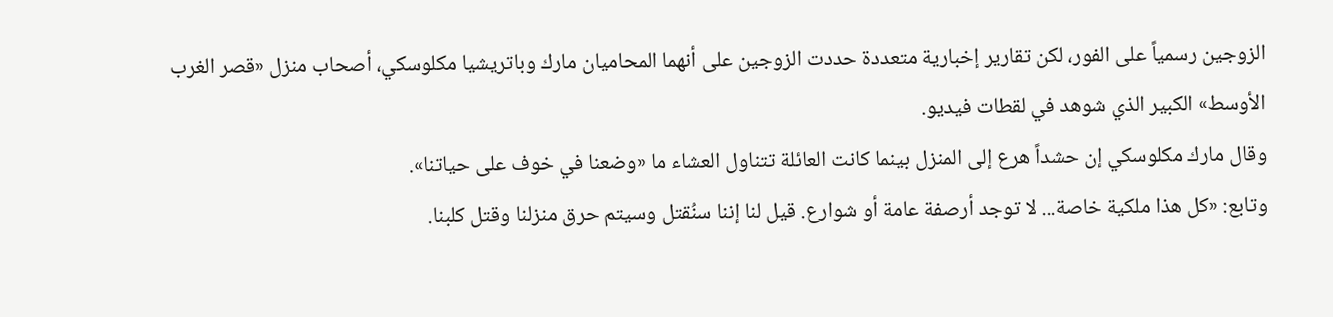الزوجين رسمياً على الفور، لكن تقارير إخبارية متعددة حددت الزوجين على أنهما المحاميان مارك وباتريشيا مكلوسكي، أصحاب منزل «قصر الغرب الأوسط» الكبير الذي شوهد في لقطات فيديو.
وقال مارك مكلوسكي إن حشداً هرع إلى المنزل بينما كانت العائلة تتناول العشاء ما «وضعنا في خوف على حياتنا».
وتابع: «كل هذا ملكية خاصة... لا توجد أرصفة عامة أو شوارع. قيل لنا إننا سنُقتل وسيتم حرق منزلنا وقتل كلبنا.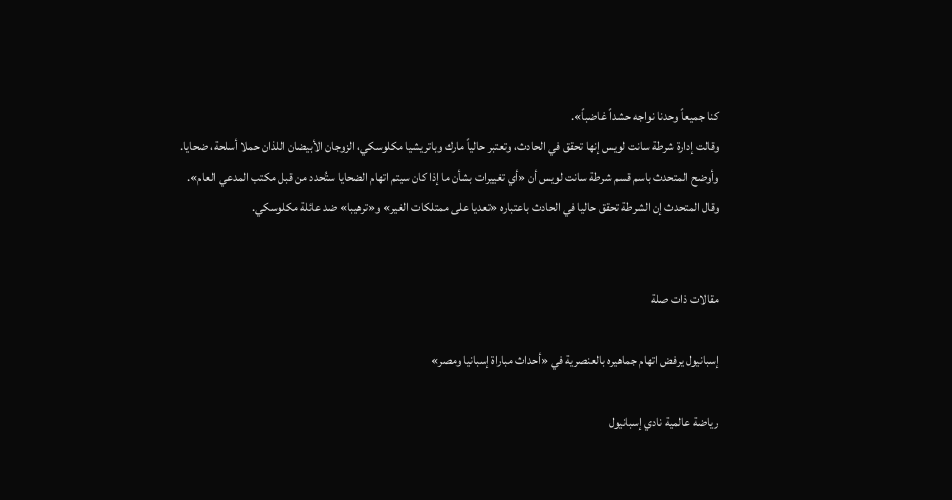كنا جميعاً وحدنا نواجه حشداً غاضباً».
وقالت إدارة شرطة سانت لويس إنها تحقق في الحادث، وتعتبر حالياً مارك وباتريشيا مكلوسكي، الزوجان الأبيضان اللذان حملا أسلحة، ضحايا.
وأوضح المتحدث باسم قسم شرطة سانت لويس أن «أي تغييرات بشأن ما إذا كان سيتم اتهام الضحايا ستُحدد من قبل مكتب المدعي العام».
وقال المتحدث إن الشرطة تحقق حاليا في الحادث باعتباره «تعديا على ممتلكات الغير» و«ترهيبا» ضد عائلة مكلوسكي.


مقالات ذات صلة

إسبانيول يرفض اتهام جماهيره بالعنصرية في «أحداث مباراة إسبانيا ومصر»

رياضة عالمية نادي إسبانيول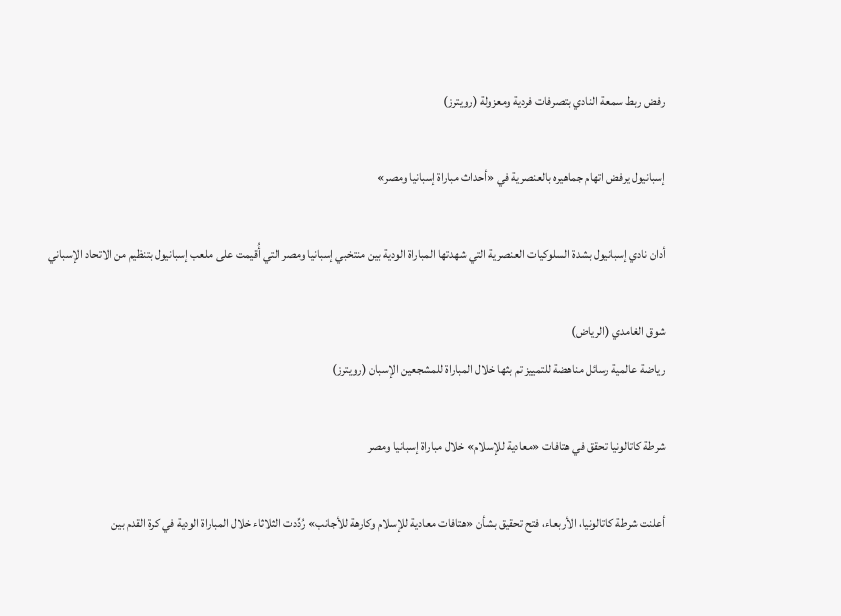رفض ربط سمعة النادي بتصرفات فردية ومعزولة (رويترز)

إسبانيول يرفض اتهام جماهيره بالعنصرية في «أحداث مباراة إسبانيا ومصر»

أدان نادي إسبانيول بشدة السلوكيات العنصرية التي شهدتها المباراة الودية بين منتخبي إسبانيا ومصر التي أُقيمت على ملعب إسبانيول بتنظيم من الاتحاد الإسباني

شوق الغامدي (الرياض)
رياضة عالمية رسائل مناهضة للتمييز تم بثها خلال المباراة للمشجعين الإسبان (رويترز)

شرطة كاتالونيا تحقق في هتافات «معادية للإسلام» خلال مباراة إسبانيا ومصر

أعلنت شرطة كاتالونيا، الأربعاء، فتح تحقيق بشأن «هتافات معادية للإسلام وكارهة للأجانب» رُدِّدت الثلاثاء خلال المباراة الودية في كرة القدم بين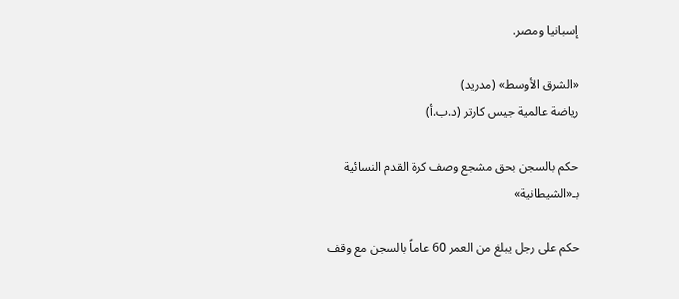إسبانيا ومصر.

«الشرق الأوسط» (مدريد)
رياضة عالمية جيس كارتر (د.ب.أ)

حكم بالسجن بحق مشجع وصف كرة القدم النسائية بـ«الشيطانية»

حكم على رجل يبلغ من العمر 60 عاماً بالسجن مع وقف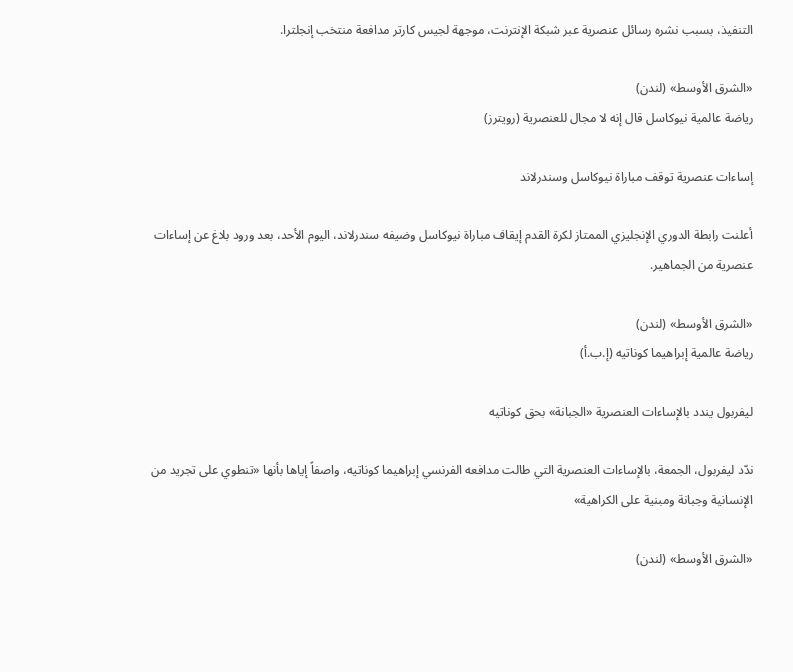التنفيذ، بسبب نشره رسائل عنصرية عبر شبكة الإنترنت، موجهة لجيس كارتر مدافعة منتخب إنجلترا.

«الشرق الأوسط» (لندن)
رياضة عالمية نيوكاسل قال إنه لا مجال للعنصرية (رويترز)

إساءات عنصرية توقف مباراة نيوكاسل وسندرلاند

أعلنت رابطة الدوري الإنجليزي الممتاز لكرة القدم إيقاف مباراة نيوكاسل وضيفه سندرلاند، اليوم الأحد، بعد ورود بلاغ عن إساءات عنصرية من الجماهير.

«الشرق الأوسط» (لندن)
رياضة عالمية إبراهيما كوناتيه (إ.ب.أ)

ليفربول يندد بالإساءات العنصرية «الجبانة» بحق كوناتيه

ندّد ليفربول، الجمعة، بالإساءات العنصرية التي طالت مدافعه الفرنسي إبراهيما كوناتيه، واصفاً إياها بأنها «تنطوي على تجريد من الإنسانية وجبانة ومبنية على الكراهية»

«الشرق الأوسط» (لندن)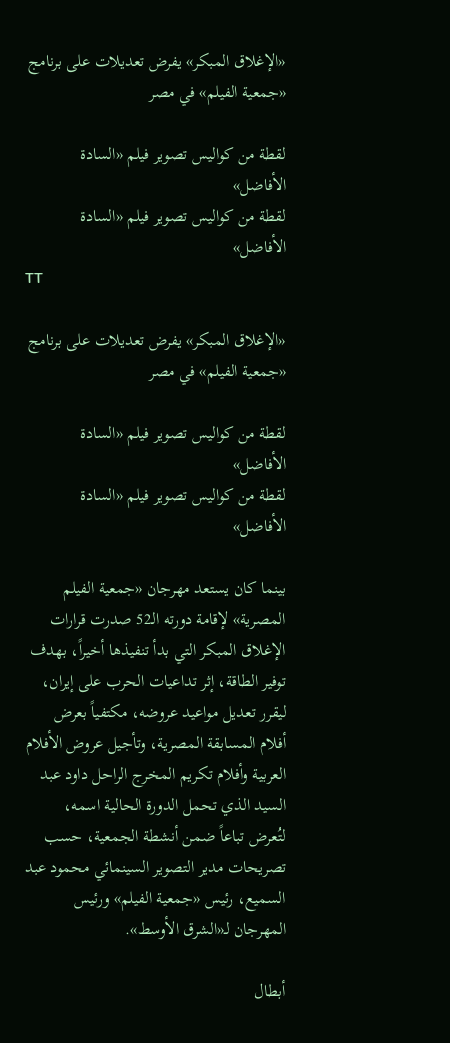«الإغلاق المبكر» يفرض تعديلات على برنامج «جمعية الفيلم» في مصر

لقطة من كواليس تصوير فيلم «السادة الأفاضل»
لقطة من كواليس تصوير فيلم «السادة الأفاضل»
TT

«الإغلاق المبكر» يفرض تعديلات على برنامج «جمعية الفيلم» في مصر

لقطة من كواليس تصوير فيلم «السادة الأفاضل»
لقطة من كواليس تصوير فيلم «السادة الأفاضل»

بينما كان يستعد مهرجان «جمعية الفيلم المصرية» لإقامة دورته الـ52 صدرت قرارات الإغلاق المبكر التي بدأ تنفيذها أخيراً، بهدف توفير الطاقة، إثر تداعيات الحرب على إيران، ليقرر تعديل مواعيد عروضه، مكتفياً بعرض أفلام المسابقة المصرية، وتأجيل عروض الأفلام العربية وأفلام تكريم المخرج الراحل داود عبد السيد الذي تحمل الدورة الحالية اسمه، لتُعرض تباعاً ضمن أنشطة الجمعية، حسب تصريحات مدير التصوير السينمائي محمود عبد السميع، رئيس «جمعية الفيلم» ورئيس المهرجان لـ«الشرق الأوسط».

أبطال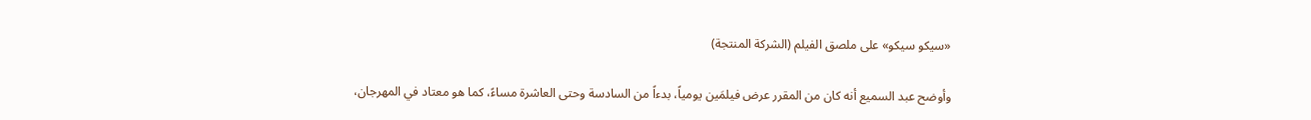«سيكو سيكو» على ملصق الفيلم (الشركة المنتجة)

وأوضح عبد السميع أنه كان من المقرر عرض فيلمَين يومياً، بدءاً من السادسة وحتى العاشرة مساءً، كما هو معتاد في المهرجان،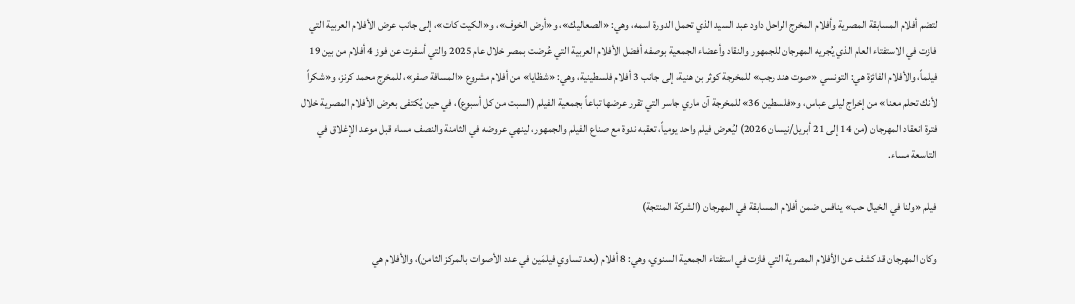لتضم أفلام المسابقة المصرية وأفلام المخرج الراحل داود عبد السيد الذي تحمل الدورة اسمه، وهي: «الصعاليك»، و«أرض الخوف»، و«الكيت كات»، إلى جانب عرض الأفلام العربية التي فازت في الاستفتاء العام الذي يُجريه المهرجان للجمهور والنقاد وأعضاء الجمعية بوصفه أفضل الأفلام العربية التي عُرضت بمصر خلال عام 2025 والتي أسفرت عن فوز 4 أفلام من بين 19 فيلماً، والأفلام الفائزة هي: التونسي «صوت هند رجب» للمخرجة كوثر بن هنية، إلى جانب 3 أفلام فلسطينية، وهي: «شظايا» من أفلام مشروع «المسافة صفر»، للمخرج محمد كرنز، و«شكراً لأنك تحلم معنا» من إخراج ليلى عباس، و«فلسطين 36» للمخرجة آن ماري جاسر التي تقرر عرضها تباعاً بجمعية الفيلم (السبت من كل أسبوع)، في حين يُكتفى بعرض الأفلام المصرية خلال فترة انعقاد المهرجان (من 14 إلى 21 أبريل/نيسان 2026) ليُعرض فيلم واحد يومياً، تعقبه ندوة مع صناع الفيلم والجمهور، لينهي عروضه في الثامنة والنصف مساء قبل موعد الإغلاق في التاسعة مساء.

فيلم «ولنا في الخيال حب» ينافس ضمن أفلام المسابقة في المهرجان (الشركة المنتجة)

وكان المهرجان قد كشف عن الأفلام المصرية التي فازت في استفتاء الجمعية السنوي، وهي: 8 أفلام (بعد تساوي فيلمَين في عدد الأصوات بالمركز الثامن)، والأفلام هي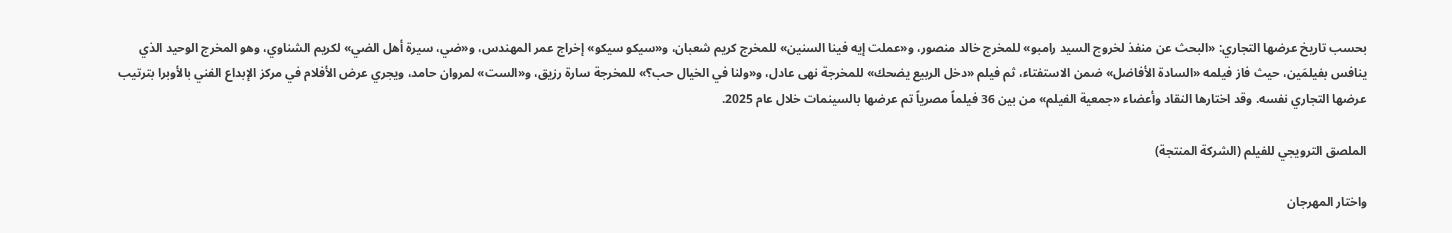بحسب تاريخ عرضها التجاري: «البحث عن منفذ لخروج السيد رامبو» للمخرج خالد منصور، و«عملت إيه فينا السنين» للمخرج كريم شعبان، و«سيكو سيكو» إخراج عمر المهندس، و«ضي، سيرة أهل الضي» لكريم الشناوي، وهو المخرج الوحيد الذي ينافس بفيلمَين، حيث فاز فيلمه «السادة الأفاضل» ضمن الاستفتاء، ثم فيلم «دخل الربيع يضحك» للمخرجة نهى عادل، و«ولنا في الخيال حب؟» للمخرجة سارة رزيق، و«الست» لمروان حامد، ويجري عرض الأفلام في مركز الإبداع الفني بالأوبرا بترتيب عرضها التجاري نفسه. وقد اختارها النقاد وأعضاء «جمعية الفيلم» من بين 36 فيلماً مصرياً تم عرضها بالسينمات خلال عام 2025.

الملصق الترويجي للفيلم (الشركة المنتجة)

واختار المهرجان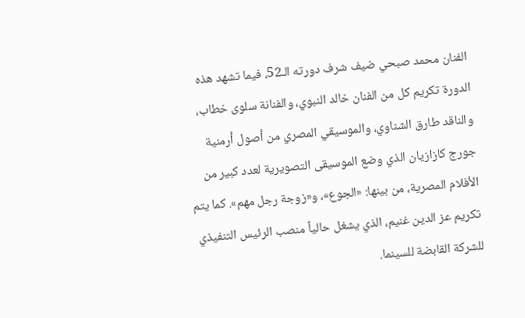الفنان محمد صبحي ضيف شرف دورته الـ52، فيما تشهد هذه الدورة تكريم كل من الفنان خالد النبوي، والفنانة سلوى خطاب، والناقد طارق الشناوي، والموسيقي المصري من أصول أرمنية جورج كازازيان الذي وضع الموسيقى التصويرية لعدد كبير من الأفلام المصرية، من بينها: «الجوع»، و«زوجة رجل مهم». كما يتم تكريم عز الدين غنيم، الذي يشغل حالياً منصب الرئيس التنفيذي للشركة القابضة للسينما.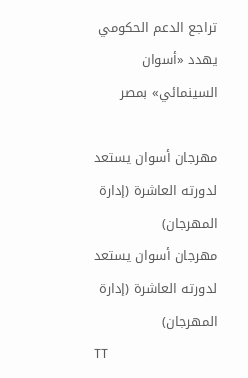تراجع الدعم الحكومي يهدد «أسوان السينمائي» بمصر

مهرجان أسوان يستعد لدورته العاشرة (إدارة المهرجان)
مهرجان أسوان يستعد لدورته العاشرة (إدارة المهرجان)
TT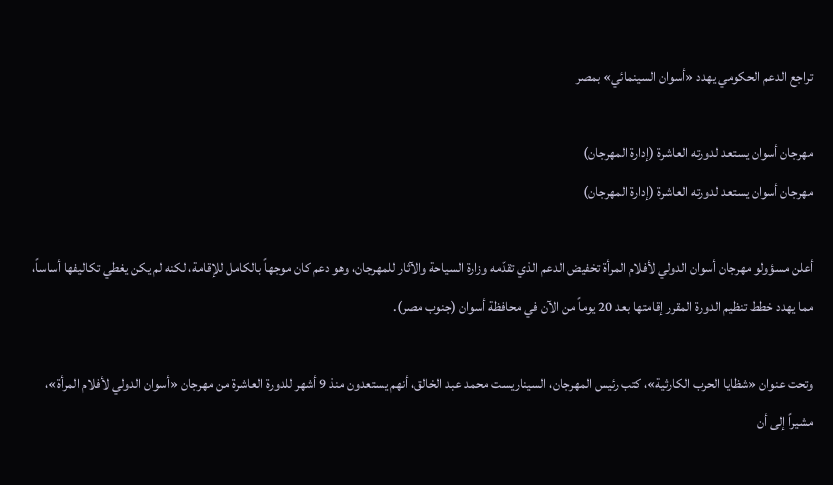تراجع الدعم الحكومي يهدد «أسوان السينمائي» بمصر

مهرجان أسوان يستعد لدورته العاشرة (إدارة المهرجان)
مهرجان أسوان يستعد لدورته العاشرة (إدارة المهرجان)

أعلن مسؤولو مهرجان أسوان الدولي لأفلام المرأة تخفيض الدعم الذي تقدّمه وزارة السياحة والآثار للمهرجان، وهو دعم كان موجهاً بالكامل للإقامة، لكنه لم يكن يغطي تكاليفها أساساً، مما يهدد خطط تنظيم الدورة المقرر إقامتها بعد 20 يوماً من الآن في محافظة أسوان (جنوب مصر).

وتحت عنوان «شظايا الحرب الكارثية»، كتب رئيس المهرجان، السيناريست محمد عبد الخالق، أنهم يستعدون منذ 9 أشهر للدورة العاشرة من مهرجان «أسوان الدولي لأفلام المرأة»، مشيراً إلى أن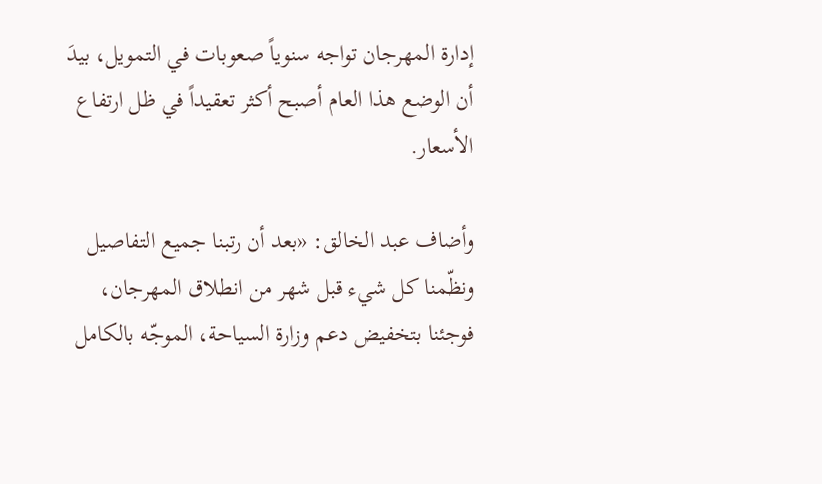إدارة المهرجان تواجه سنوياً صعوبات في التمويل، بيدَ أن الوضع هذا العام أصبح أكثر تعقيداً في ظل ارتفاع الأسعار.

وأضاف عبد الخالق: «بعد أن رتبنا جميع التفاصيل ونظّمنا كل شيء قبل شهر من انطلاق المهرجان، فوجئنا بتخفيض دعم وزارة السياحة، الموجّه بالكامل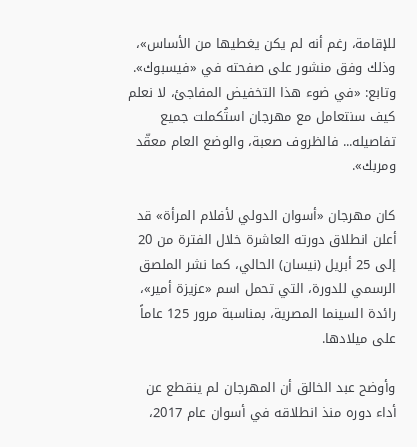للإقامة، رغم أنه لم يكن يغطيها من الأساس»، وذلك وفق منشور على صفحته في «فيسبوك». وتابع: «في ضوء هذا التخفيض المفاجئ، لا نعلم كيف سنتعامل مع مهرجان استُكملت جميع تفاصيله... فالظروف صعبة، والوضع العام معقّد ومربك».

كان مهرجان «أسوان الدولي لأفلام المرأة» قد أعلن انطلاق دورته العاشرة خلال الفترة من 20 إلى 25 أبريل (نيسان) الحالي، كما نشر الملصق الرسمي للدورة، التي تحمل اسم «عزيزة أمير»، رائدة السينما المصرية، بمناسبة مرور 125 عاماً على ميلادها.

وأوضح عبد الخالق أن المهرجان لم ينقطع عن أداء دوره منذ انطلاقه في أسوان عام 2017،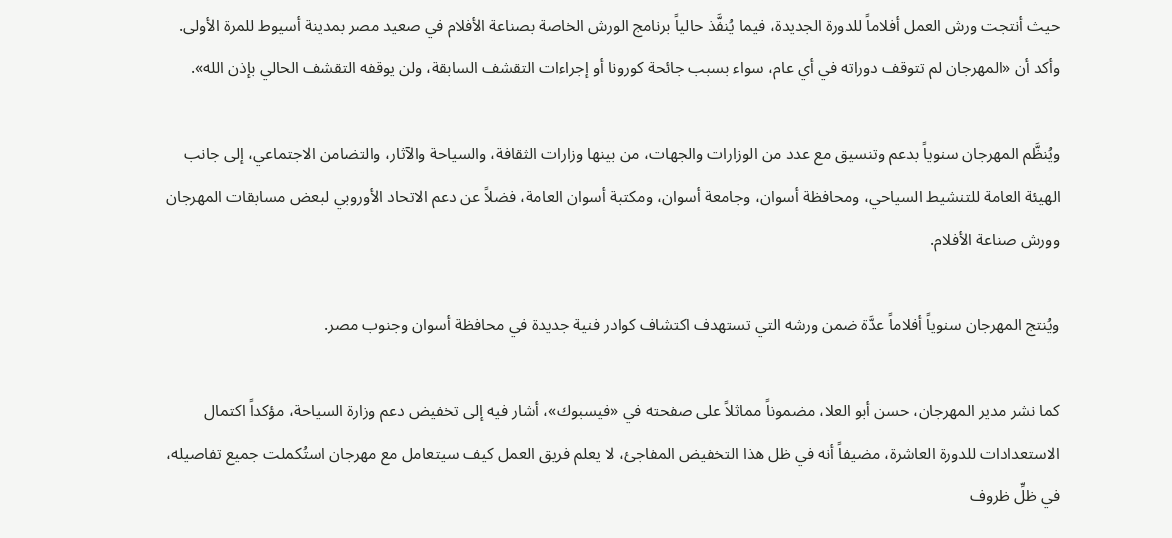حيث أنتجت ورش العمل أفلاماً للدورة الجديدة، فيما يُنفَّذ حالياً برنامج الورش الخاصة بصناعة الأفلام في صعيد مصر بمدينة أسيوط للمرة الأولى. وأكد أن «المهرجان لم تتوقف دوراته في أي عام، سواء بسبب جائحة كورونا أو إجراءات التقشف السابقة، ولن يوقفه التقشف الحالي بإذن الله».

ويُنظَّم المهرجان سنوياً بدعم وتنسيق مع عدد من الوزارات والجهات، من بينها وزارات الثقافة، والسياحة والآثار، والتضامن الاجتماعي، إلى جانب الهيئة العامة للتنشيط السياحي، ومحافظة أسوان، وجامعة أسوان، ومكتبة أسوان العامة، فضلاً عن دعم الاتحاد الأوروبي لبعض مسابقات المهرجان وورش صناعة الأفلام.

ويُنتج المهرجان سنوياً أفلاماً عدَّة ضمن ورشه التي تستهدف اكتشاف كوادر فنية جديدة في محافظة أسوان وجنوب مصر.

كما نشر مدير المهرجان، حسن أبو العلا، مضموناً مماثلاً على صفحته في «فيسبوك»، أشار فيه إلى تخفيض دعم وزارة السياحة، مؤكداً اكتمال الاستعدادات للدورة العاشرة، مضيفاً أنه في ظل هذا التخفيض المفاجئ، لا يعلم فريق العمل كيف سيتعامل مع مهرجان استُكملت جميع تفاصيله، في ظلِّ ظروف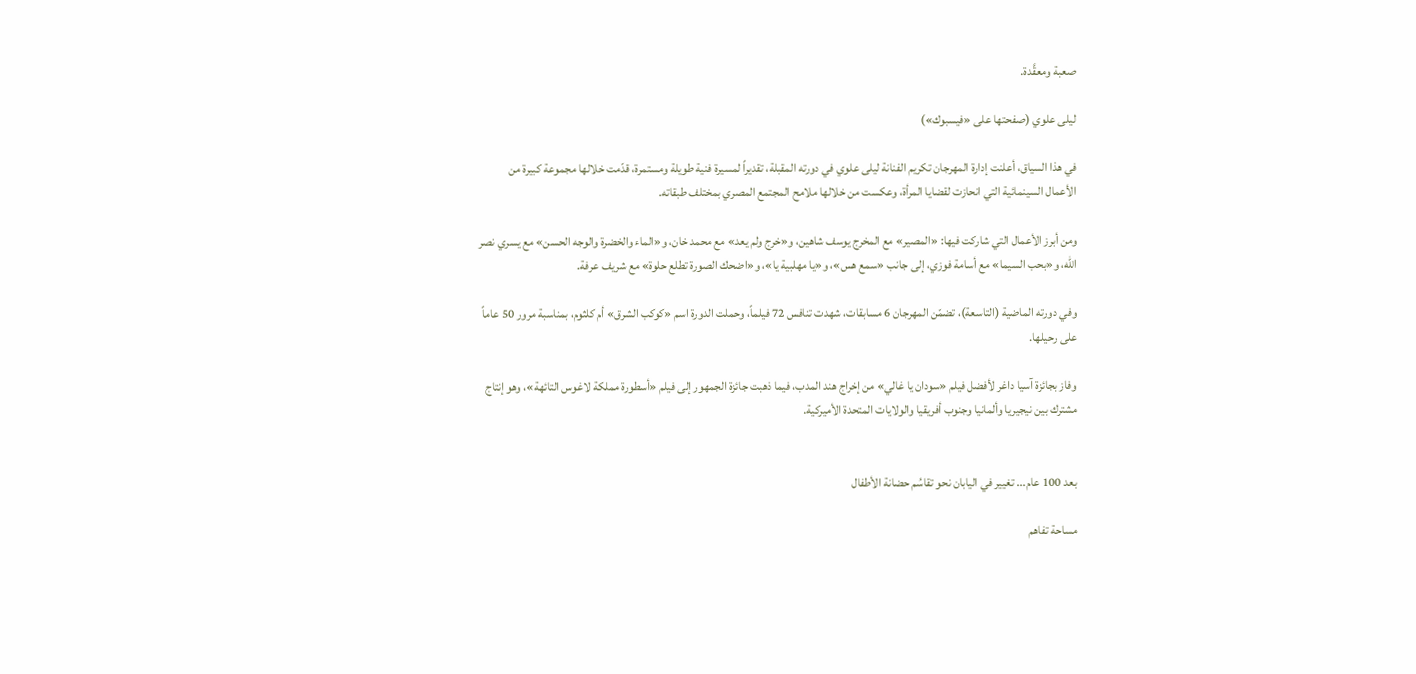صعبة ومعقَّدة.

ليلى علوي (صفحتها على «فيسبوك»)

في هذا السياق، أعلنت إدارة المهرجان تكريم الفنانة ليلى علوي في دورته المقبلة، تقديراً لمسيرة فنية طويلة ومستمرة، قدّمت خلالها مجموعة كبيرة من الأعمال السينمائية التي انحازت لقضايا المرأة، وعكست من خلالها ملامح المجتمع المصري بمختلف طبقاته.

ومن أبرز الأعمال التي شاركت فيها: «المصير» مع المخرج يوسف شاهين، و«خرج ولم يعد» مع محمد خان، و«الماء والخضرة والوجه الحسن» مع يسري نصر الله، و«بحب السيما» مع أسامة فوزي، إلى جانب «سمع هس»، و«يا مهلبية يا»، و«اضحك الصورة تطلع حلوة» مع شريف عرفة.

وفي دورته الماضية (التاسعة)، تضمّن المهرجان 6 مسابقات، شهدت تنافس 72 فيلماً، وحملت الدورة اسم «كوكب الشرق» أم كلثوم، بمناسبة مرور 50 عاماً على رحيلها.

وفاز بجائزة آسيا داغر لأفضل فيلم «سودان يا غالي» من إخراج هند المدب، فيما ذهبت جائزة الجمهور إلى فيلم «أسطورة مملكة لاغوس التائهة»، وهو إنتاج مشترك بين نيجيريا وألمانيا وجنوب أفريقيا والولايات المتحدة الأميركية.


بعد 100 عام... تغيير في اليابان نحو تقاسُم حضانة الأطفال

مساحة تفاهم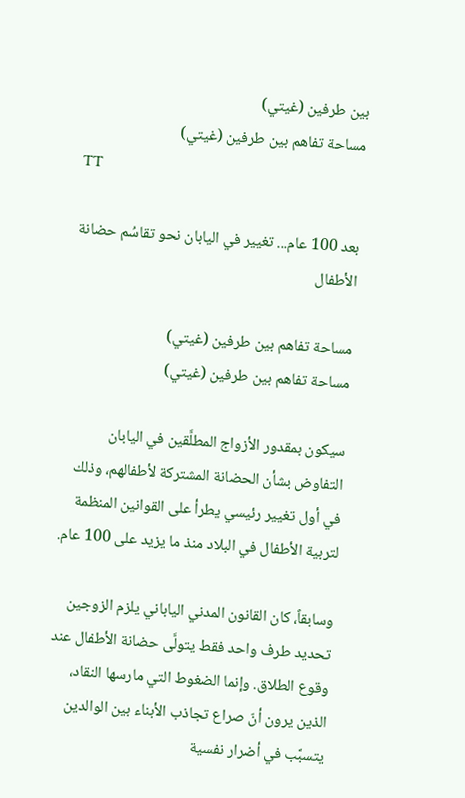بين طرفين (غيتي)
مساحة تفاهم بين طرفين (غيتي)
TT

بعد 100 عام... تغيير في اليابان نحو تقاسُم حضانة الأطفال

مساحة تفاهم بين طرفين (غيتي)
مساحة تفاهم بين طرفين (غيتي)

سيكون بمقدور الأزواج المطلَّقين في اليابان التفاوض بشأن الحضانة المشتركة لأطفالهم، وذلك في أول تغيير رئيسي يطرأ على القوانين المنظمة لتربية الأطفال في البلاد منذ ما يزيد على 100 عام.

وسابقاً، كان القانون المدني الياباني يلزم الزوجين تحديد طرف واحد فقط يتولَّى حضانة الأطفال عند وقوع الطلاق. وإنما الضغوط التي مارسها النقاد، الذين يرون أنّ صراع تجاذب الأبناء بين الوالدين يتسبَّب في أضرار نفسية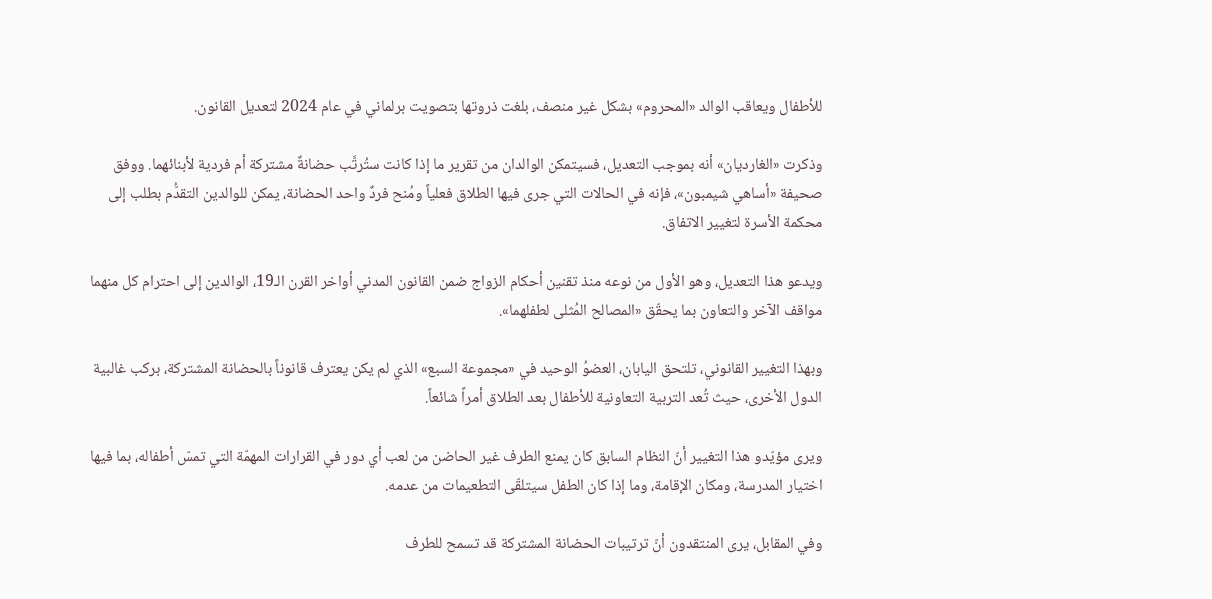للأطفال ويعاقب الوالد «المحروم» بشكل غير منصف، بلغت ذروتها بتصويت برلماني في عام 2024 لتعديل القانون.

وذكرت «الغارديان» أنه بموجب التعديل، فسيتمكن الوالدان من تقرير ما إذا كانت ستُرتَّب حضانةٌ مشتركة أم فردية لأبنائهما. ووفق صحيفة «أساهي شيمبون»، فإنه في الحالات التي جرى فيها الطلاق فعلياً ومُنح فردٌ واحد الحضانة، يمكن للوالدين التقدُّم بطلب إلى محكمة الأسرة لتغيير الاتفاق.

ويدعو هذا التعديل، وهو الأول من نوعه منذ تقنين أحكام الزواج ضمن القانون المدني أواخر القرن الـ19، الوالدين إلى احترام كل منهما مواقف الآخر والتعاون بما يحقّق «المصالح المُثلى لطفلهما».

وبهذا التغيير القانوني، تلتحق اليابان، العضوُ الوحيد في «مجموعة السبع» الذي لم يكن يعترف قانوناً بالحضانة المشتركة، بركب غالبية الدول الأخرى، حيث تُعد التربية التعاونية للأطفال بعد الطلاق أمراً شائعاً.

ويرى مؤيّدو هذا التغيير أنّ النظام السابق كان يمنع الطرف غير الحاضن من لعب أي دور في القرارات المهمّة التي تمسّ أطفاله، بما فيها اختيار المدرسة، ومكان الإقامة، وما إذا كان الطفل سيتلقّى التطعيمات من عدمه.

وفي المقابل، يرى المنتقدون أنّ ترتيبات الحضانة المشتركة قد تسمح للطرف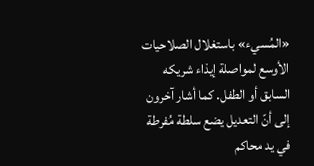«المُسيء» باستغلال الصلاحيات الأوسع لمواصلة إيذاء شريكه السابق أو الطفل. كما أشار آخرون إلى أنّ التعديل يضع سلطة مُفرطة في يد محاكم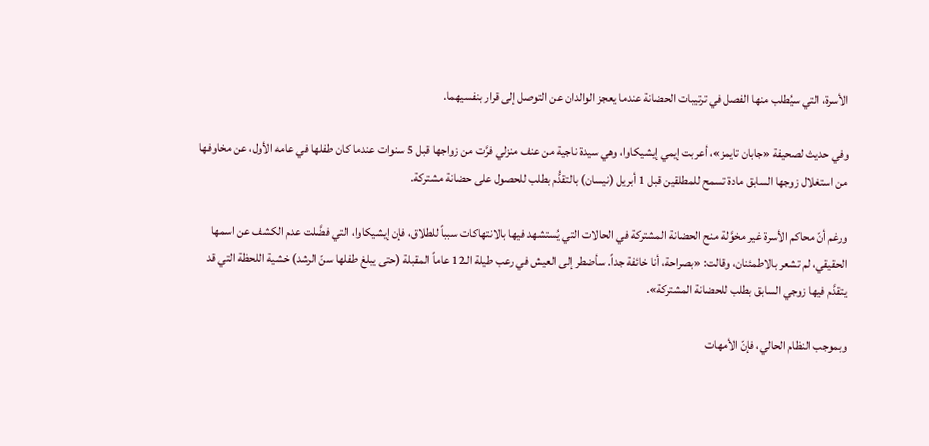الأسرة، التي سيُطلب منها الفصل في ترتيبات الحضانة عندما يعجز الوالدان عن التوصل إلى قرار بنفسيهما.

وفي حديث لصحيفة «جابان تايمز»، أعربت إيمي إيشيكاوا، وهي سيدة ناجية من عنف منزلي فرَّت من زواجها قبل 5 سنوات عندما كان طفلها في عامه الأول، عن مخاوفها من استغلال زوجها السابق مادة تسمح للمطلقين قبل 1 أبريل (نيسان) بالتقدُّم بطلب للحصول على حضانة مشتركة.

ورغم أنّ محاكم الأسرة غير مخوَّلة منح الحضانة المشتركة في الحالات التي يُستشهد فيها بالانتهاكات سبباً للطلاق، فإن إيشيكاوا، التي فضَّلت عدم الكشف عن اسمها الحقيقي، لم تشعر بالاطمئنان، وقالت: «بصراحة، أنا خائفة جداً. سأضطر إلى العيش في رعب طيلة الـ12 عاماً المقبلة (حتى يبلغ طفلها سنّ الرشد) خشية اللحظة التي قد يتقدَّم فيها زوجي السابق بطلب للحضانة المشتركة».

وبموجب النظام الحالي، فإنّ الأمهات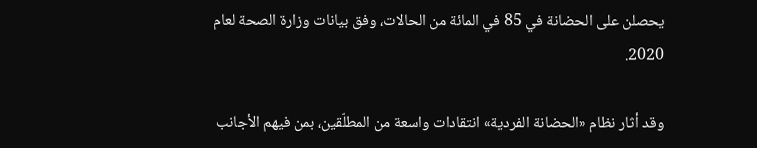يحصلن على الحضانة في 85 في المائة من الحالات، وفق بيانات وزارة الصحة لعام 2020.

وقد أثار نظام «الحضانة الفردية» انتقادات واسعة من المطلّقين، بمن فيهم الأجانب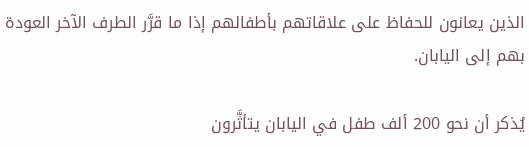الذين يعانون للحفاظ على علاقاتهم بأطفالهم إذا ما قرَّر الطرف الآخر العودة بهم إلى اليابان.

يُذكر أن نحو 200 ألف طفل في اليابان يتأثَّرون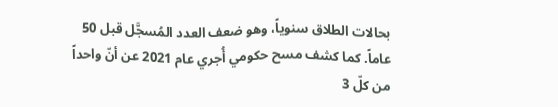بحالات الطلاق سنوياً، وهو ضعف العدد المُسجَّل قبل 50 عاماً. كما كشف مسح حكومي أُجري عام 2021 عن أنّ واحداً من كلّ 3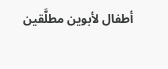أطفال لأبوين مطلَّقين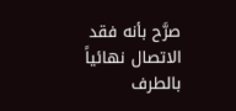صرَّح بأنه فقد الاتصال نهائياً بالطرف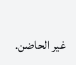غير الحاضن.